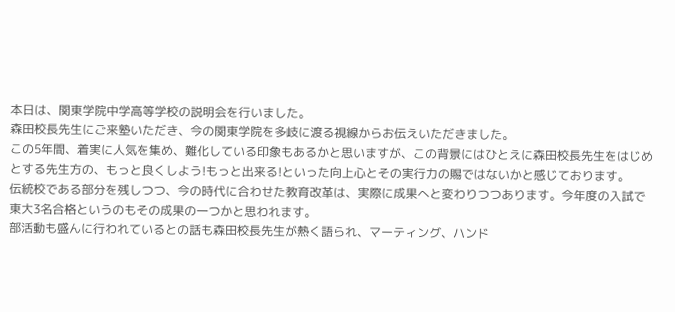本日は、関東学院中学高等学校の説明会を行いました。
森田校長先生にご来塾いただき、今の関東学院を多岐に渡る視線からお伝えいただきました。
この5年間、着実に人気を集め、難化している印象もあるかと思いますが、この背景にはひとえに森田校長先生をはじめとする先生方の、もっと良くしよう!もっと出来る!といった向上心とその実行力の賜ではないかと感じております。
伝統校である部分を残しつつ、今の時代に合わせた教育改革は、実際に成果へと変わりつつあります。今年度の入試で東大3名合格というのもその成果の一つかと思われます。
部活動も盛んに行われているとの話も森田校長先生が熱く語られ、マーティング、ハンド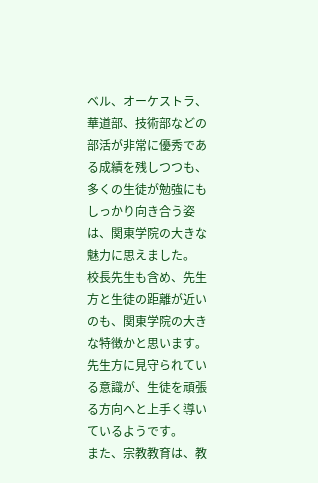ベル、オーケストラ、華道部、技術部などの部活が非常に優秀である成績を残しつつも、多くの生徒が勉強にもしっかり向き合う姿は、関東学院の大きな魅力に思えました。
校長先生も含め、先生方と生徒の距離が近いのも、関東学院の大きな特徴かと思います。
先生方に見守られている意識が、生徒を頑張る方向へと上手く導いているようです。
また、宗教教育は、教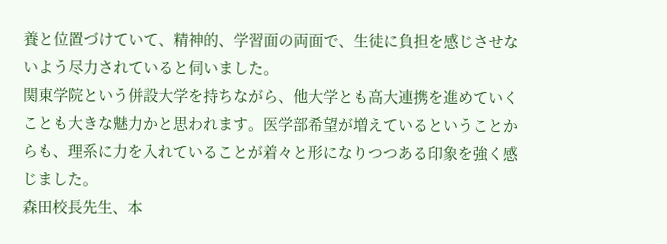養と位置づけていて、精神的、学習面の両面で、生徒に負担を感じさせないよう尽力されていると伺いました。
関東学院という併設大学を持ちながら、他大学とも高大連携を進めていくことも大きな魅力かと思われます。医学部希望が増えているということからも、理系に力を入れていることが着々と形になりつつある印象を強く感じました。
森田校長先生、本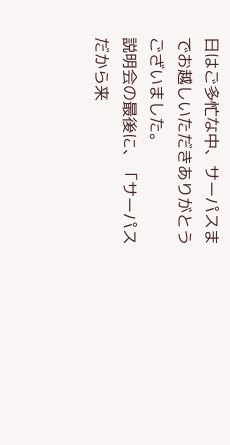日はご多忙な中、サーパスまでお越しいただきありがとうございました。
説明会の最後に、「サーパスだから来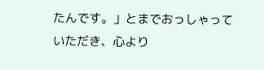たんです。」とまでおっしゃっていただき、心より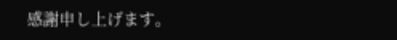感謝申し上げます。